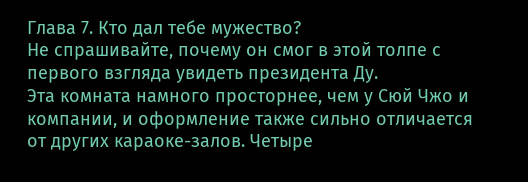Глава 7. Кто дал тебе мужество?
Не спрашивайте, почему он смог в этой толпе с первого взгляда увидеть президента Ду.
Эта комната намного просторнее, чем у Сюй Чжо и компании, и оформление также сильно отличается от других караоке-залов. Четыре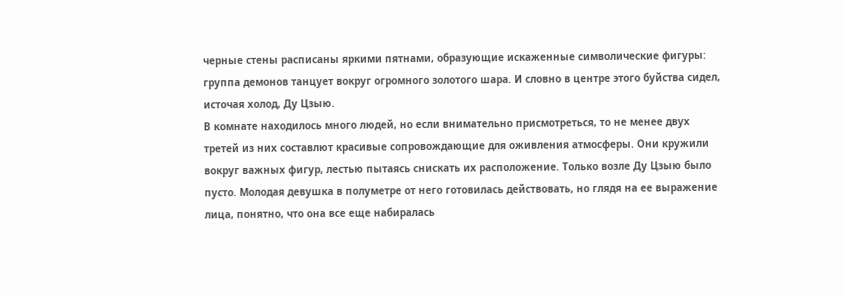черные стены расписаны яркими пятнами, образующие искаженные символические фигуры: группа демонов танцует вокруг огромного золотого шара. И словно в центре этого буйства сидел, источая холод, Ду Цзыю.
В комнате находилось много людей, но если внимательно присмотреться, то не менее двух третей из них составлют красивые сопровождающие для оживления атмосферы. Они кружили вокруг важных фигур, лестью пытаясь снискать их расположение. Только возле Ду Цзыю было пусто. Молодая девушка в полуметре от него готовилась действовать, но глядя на ее выражение лица, понятно, что она все еще набиралась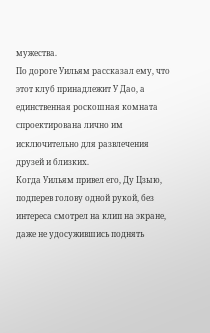мужества.
По дороге Уильям рассказал ему, что этот клуб принадлежит У Дао, а единственная роскошная комната спроектирована лично им исключительно для развлечения друзей и близких.
Когда Уильям привел его, Ду Цзыю, подперев голову одной рукой, без интереса смотрел на клип на экране, даже не удосужившись поднять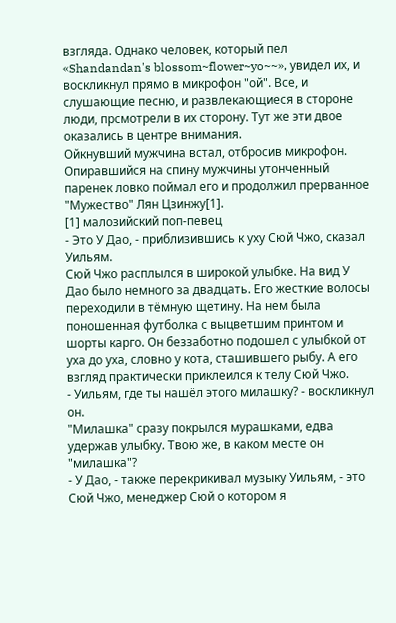взгляда. Однако человек, который пел «Shandandan's blossom~flower~yo~~», увидел их, и воскликнул прямо в микрофон "ой". Все, и слушающие песню, и развлекающиеся в стороне люди, прсмотрели в их сторону. Тут же эти двое оказались в центре внимания.
Ойкнувший мужчина встал, отбросив микрофон. Опиравшийся на спину мужчины утонченный паренек ловко поймал его и продолжил прерванное "Мужество" Лян Цзинжу[1].
[1] малозийский поп-певец
- Это У Дао, - приблизившись к уху Сюй Чжо, сказал Уильям.
Сюй Чжо расплылся в широкой улыбке. На вид У Дао было немного за двадцать. Его жесткие волосы переходили в тёмную щетину. На нем была поношенная футболка с выцветшим принтом и шорты карго. Он беззаботно подошел с улыбкой от уха до уха, словно у кота, сташившего рыбу. А его взгляд практически приклеился к телу Сюй Чжо.
- Уильям, где ты нашёл этого милашку? - воскликнул он.
"Милашка" сразу покрылся мурашками, едва удержав улыбку. Твою же, в каком месте он "милашка"?
- У Дао, - также перекрикивал музыку Уильям, - это Сюй Чжо, менеджер Сюй о котором я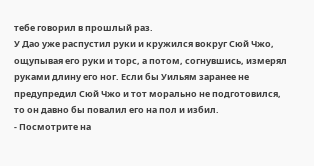тебе говорил в прошлый раз.
У Дао уже распустил руки и кружился вокруг Сюй Чжо, ощупывая его руки и торс, а потом, согнувшись, измерял руками длину его ног. Если бы Уильям заранее не предупредил Сюй Чжо и тот морально не подготовился, то он давно бы повалил его на пол и избил.
- Посмотрите на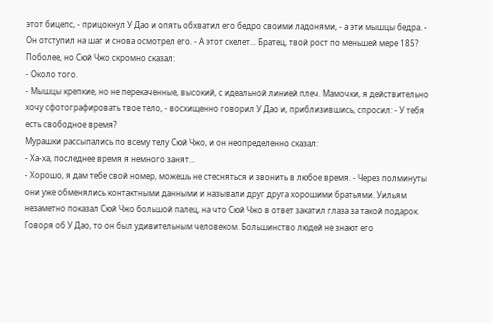этот бицепс, - прицокнул У Дао и опять обхватил его бедро своими ладонями, - а эти мышцы бедра. - Он отступил на шаг и снова осмотрел его. - А этот скелет... Братец, твой рост по меньшей мере 185?
Поболее, но Сюй Чжо скромно сказал:
- Около того.
- Мышцы крепкие, но не перекаченные, высокий, с идеальной линией плеч. Мамочки, я действительно хочу сфотографировать твое тело, - восхищенно говорил У Дао и, приблизившись, спросил: - У тебя есть свободное время?
Мурашки рассыпались по всему телу Сюй Чжо, и он неопределенно сказал:
- Ха-ха, последнее время я немного занят...
- Хорошо, я дам тебе свой номер, можешь не стесняться и звонить в любое время. - Через полминуты они уже обменялись контактными данными и называли друг друга хорошими братьями. Уильям незаметно показал Сюй Чжо большой палец, на что Сюй Чжо в ответ закатил глаза за такой подарок.
Говоря об У Дао, то он был удивительным человеком. Большинство людей не знают его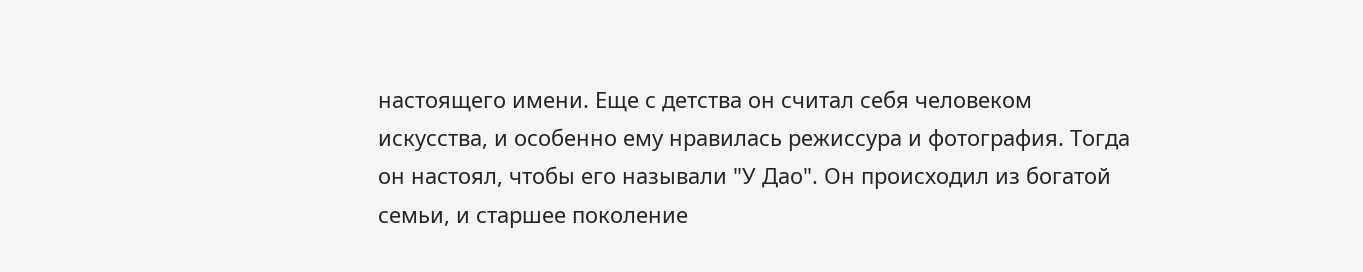настоящего имени. Еще с детства он считал себя человеком искусства, и особенно ему нравилась режиссура и фотография. Тогда он настоял, чтобы его называли "У Дао". Он происходил из богатой семьи, и старшее поколение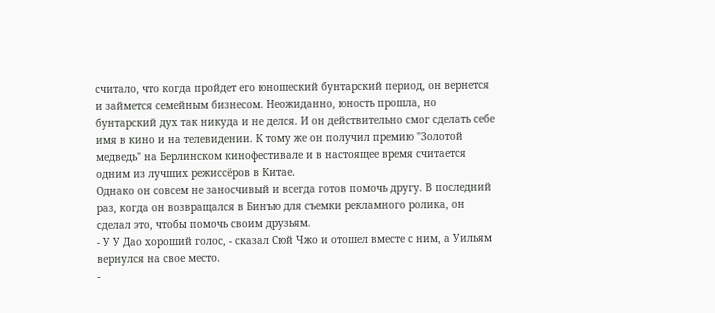считало, что когда пройдет его юношеский бунтарский период, он вернется и займется семейным бизнесом. Неожиданно, юность прошла, но бунтарский дух так никуда и не делся. И он действительно смог сделать себе имя в кино и на телевидении. К тому же он получил премию "Золотой медведь" на Берлинском кинофестивале и в настоящее время считается одним из лучших режиссёров в Китае.
Однако он совсем не заносчивый и всегда готов помочь другу. В последний раз, когда он возвращался в Бинъю для съемки рекламного ролика, он сделал это, чтобы помочь своим друзьям.
- У У Дао хороший голос, - сказал Сюй Чжо и отошел вместе с ним, а Уильям вернулся на свое место.
-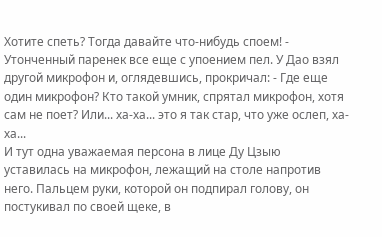Хотите спеть? Тогда давайте что-нибудь споем! - Утонченный паренек все еще с упоением пел. У Дао взял другой микрофон и, оглядевшись, прокричал: - Где еще один микрофон? Кто такой умник, спрятал микрофон, хотя сам не поет? Или... ха-ха... это я так стар, что уже ослеп, ха-ха...
И тут одна уважаемая персона в лице Ду Цзыю уставилась на микрофон, лежащий на столе напротив него. Пальцем руки, которой он подпирал голову, он постукивал по своей щеке, в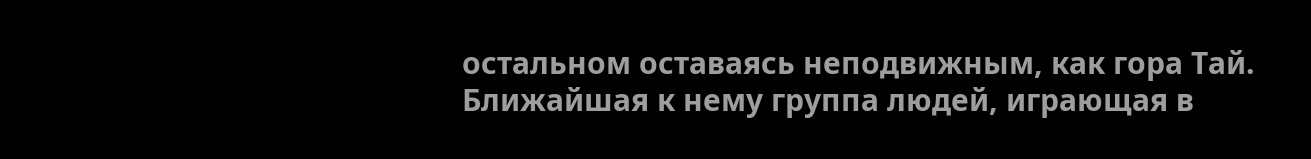остальном оставаясь неподвижным, как гора Тай.
Ближайшая к нему группа людей, играющая в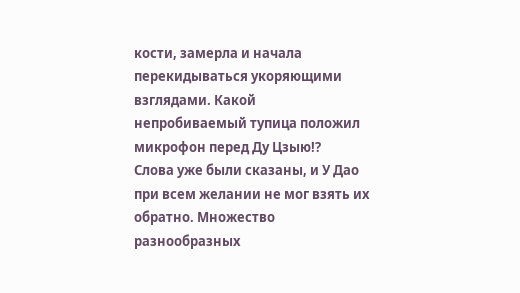кости, замерла и начала перекидываться укоряющими взглядами. Какой непробиваемый тупица положил микрофон перед Ду Цзыю!?
Слова уже были сказаны, и У Дао при всем желании не мог взять их обратно. Множество разнообразных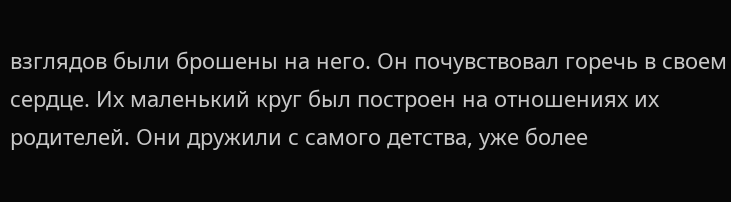взглядов были брошены на него. Он почувствовал горечь в своем сердце. Их маленький круг был построен на отношениях их родителей. Они дружили с самого детства, уже более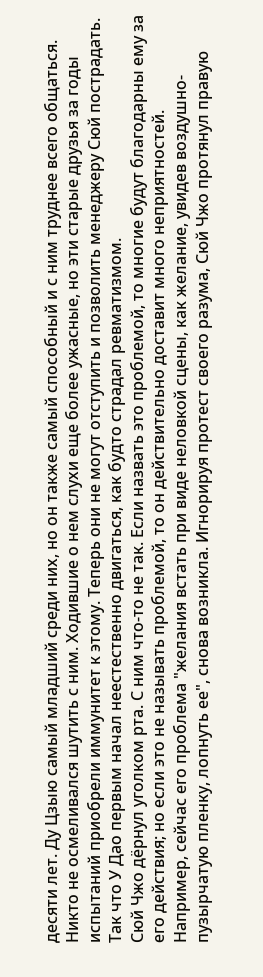десяти лет. Ду Цзыю самый младший среди них, но он также самый способный и с ним труднее всего общаться. Никто не осмеливался шутить с ним. Ходившие о нем слухи еще более ужасные, но эти старые друзья за годы испытаний приобрели иммунитет к этому. Теперь они не могут отступить и позволить менеджеру Сюй пострадать.
Так что У Дао первым начал неестественно двигаться, как будто страдал ревматизмом.
Сюй Чжо дёрнул уголком рта. С ним что-то не так. Если назвать это проблемой, то многие будут благодарны ему за его действия; но если это не называть проблемой, то он действительно доставит много неприятностей.
Например, сейчас его проблема "желания встать при виде неловкой сцены, как желание, увидев воздушно-пузырчатую пленку, лопнуть ее", снова возникла. Игнорируя протест своего разума, Сюй Чжо протянул правую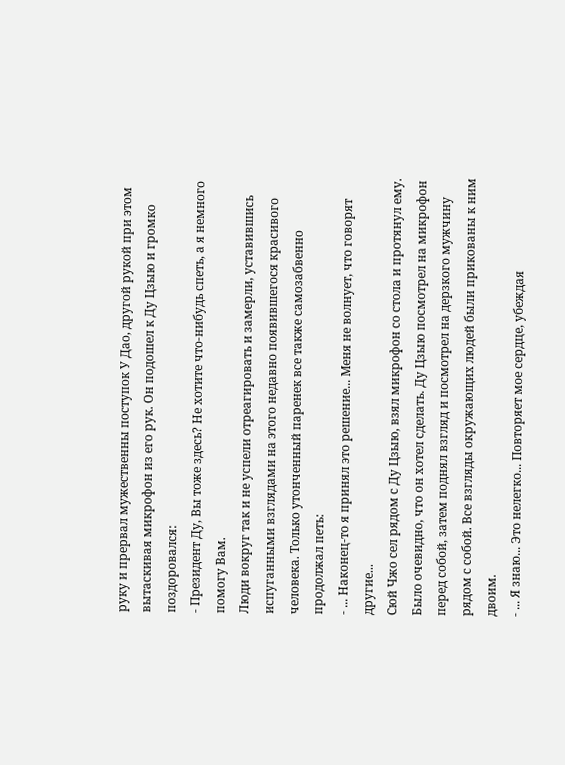руку и прервал мужественны поступок У Дао, другой рукой при этом вытаскивая микрофон из его рук. Он подошел к Ду Цзыю и громко поздоровался:
- Президент Ду, Вы тоже здесь? Не хотите что-нибудь спеть, а я немного помогу Вам.
Люди вокруг так и не успели отреагировать и замерли, уставившись испуганными взглядами на этого недавно появившегося красивого человека. Только утонченный паренек все также самозабвенно продолжал петь:
- ... Наконец-то я принял это решение... Меня не волнует, что говорят другие...
Сюй Чжо сел рядом с Ду Цзыю, взял микрофон со стола и протянул ему. Было очевидно, что он хотел сделать. Ду Цзыю посмотрел на микрофон перед собой, затем поднял взгляд и посмотрел на дерзкого мужчину рядом с собой. Все взгляды окружающих людей были прикованы к ним двоим.
- ... Я знаю... Это нелегко... Повторяет мое сердце, убеждая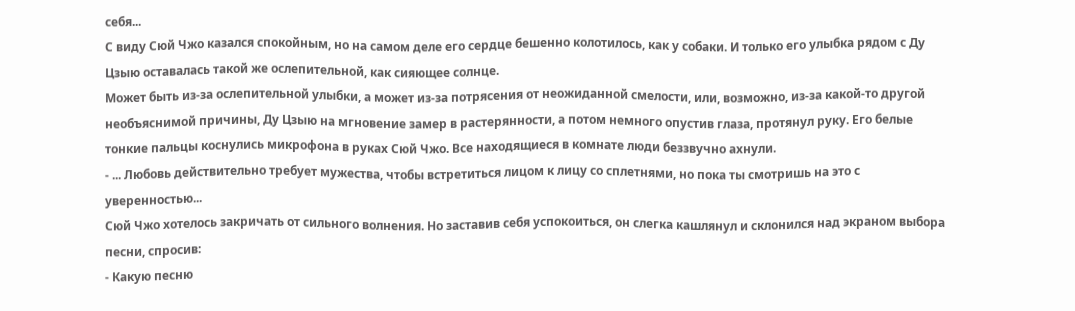себя...
С виду Сюй Чжо казался спокойным, но на самом деле его сердце бешенно колотилось, как у собаки. И только его улыбка рядом с Ду Цзыю оставалась такой же ослепительной, как сияющее солнце.
Может быть из-за ослепительной улыбки, а может из-за потрясения от неожиданной смелости, или, возможно, из-за какой-то другой необъяснимой причины, Ду Цзыю на мгновение замер в растерянности, а потом немного опустив глаза, протянул руку. Его белые тонкие пальцы коснулись микрофона в руках Сюй Чжо. Все находящиеся в комнате люди беззвучно ахнули.
- ... Любовь действительно требует мужества, чтобы встретиться лицом к лицу со сплетнями, но пока ты смотришь на это с уверенностью...
Сюй Чжо хотелось закричать от сильного волнения. Но заставив себя успокоиться, он слегка кашлянул и склонился над экраном выбора песни, спросив:
- Какую песню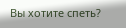Вы хотите спеть?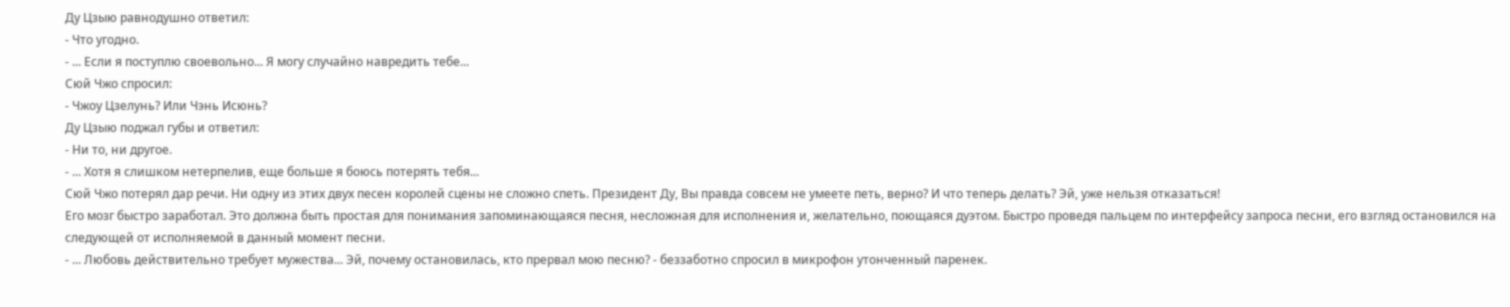Ду Цзыю равнодушно ответил:
- Что угодно.
- ... Если я поступлю своевольно... Я могу случайно навредить тебе...
Сюй Чжо спросил:
- Чжоу Цзелунь? Или Чэнь Исюнь?
Ду Цзыю поджал губы и ответил:
- Ни то, ни другое.
- ... Хотя я слишком нетерпелив, еще больше я боюсь потерять тебя...
Сюй Чжо потерял дар речи. Ни одну из этих двух песен королей сцены не сложно спеть. Президент Ду, Вы правда совсем не умеете петь, верно? И что теперь делать? Эй, уже нельзя отказаться!
Его мозг быстро заработал. Это должна быть простая для понимания запоминающаяся песня, несложная для исполнения и, желательно, поющаяся дуэтом. Быстро проведя пальцем по интерфейсу запроса песни, его взгляд остановился на следующей от исполняемой в данный момент песни.
- ... Любовь действительно требует мужества... Эй, почему остановилась, кто прервал мою песню? - беззаботно спросил в микрофон утонченный паренек.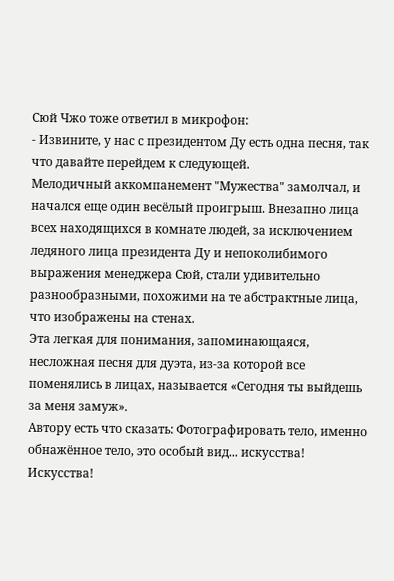Сюй Чжо тоже ответил в микрофон:
- Извините, у нас с президентом Ду есть одна песня, так что давайте перейдем к следующей.
Мелодичный аккомпанемент "Мужества" замолчал, и начался еще один весёлый проигрыш. Внезапно лица всех находящихся в комнате людей, за исключением ледяного лица президента Ду и непоколибимого выражения менеджера Сюй, стали удивительно разнообразными, похожими на те абстрактные лица, что изображены на стенах.
Эта легкая для понимания, запоминающаяся, несложная песня для дуэта, из-за которой все поменялись в лицах, называется «Сегодня ты выйдешь за меня замуж».
Автору есть что сказать: Фотографировать тело, именно обнажённое тело, это особый вид... искусства! Искусства!